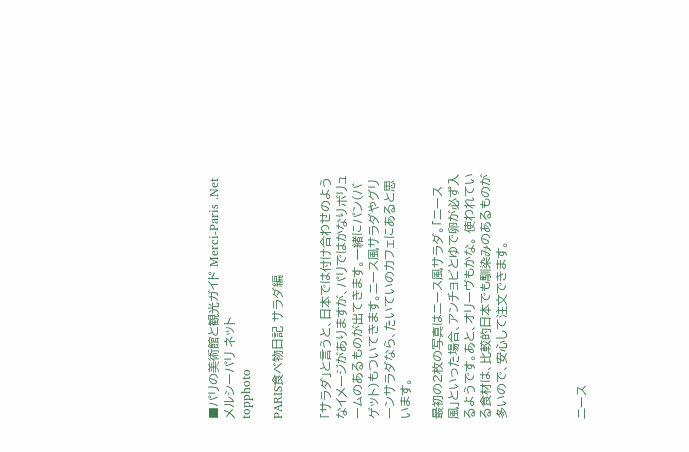■パリの美術館と観光ガイド Merci-Paris .Net メルシーパリ ネット
topphoto

PARIS食べ物日記 サラダ編


「サラダ」と言うと、日本では付け合わせのようなイメージがありますが、パリではかなりボリュームのあるものが出てきます。一緒にパン(バゲット)もついてきます。ニース風サラダやグリーンサラダなら、たいていのカフェにあると思います。

最初の2枚の写真はニース風サラダ。「ニース風」といった場合、アンチョビとゆで卵が必ず入るようです。あと、オリーヴもかな。 使われている食材は、比較的日本でも馴染みのあるものが多いので、安心して注文できます。




ニース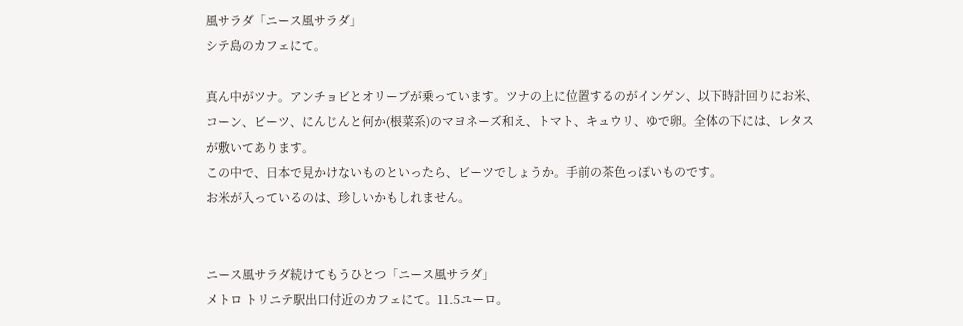風サラダ「ニース風サラダ」
シテ島のカフェにて。

真ん中がツナ。アンチョビとオリーブが乗っています。ツナの上に位置するのがインゲン、以下時計回りにお米、コーン、ビーツ、にんじんと何か(根菜系)のマヨネーズ和え、トマト、キュウリ、ゆで卵。全体の下には、レタスが敷いてあります。
この中で、日本で見かけないものといったら、ビーツでしょうか。手前の茶色っぽいものです。
お米が入っているのは、珍しいかもしれません。


ニース風サラダ続けてもうひとつ「ニース風サラダ」
メトロ トリニテ駅出口付近のカフェにて。11.5ユーロ。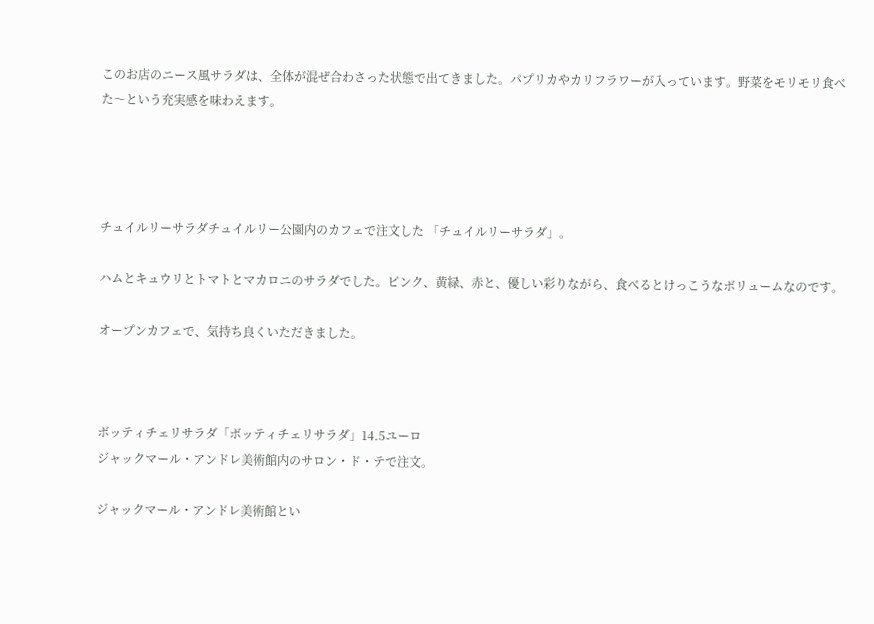このお店のニース風サラダは、全体が混ぜ合わさった状態で出てきました。パプリカやカリフラワーが入っています。野菜をモリモリ食べた〜という充実感を味わえます。




チュイルリーサラダチュイルリー公園内のカフェで注文した 「チュイルリーサラダ」。

ハムとキュウリとトマトとマカロニのサラダでした。ピンク、黄緑、赤と、優しい彩りながら、食べるとけっこうなボリュームなのです。

オープンカフェで、気持ち良くいただきました。



ボッティチェリサラダ「ボッティチェリサラダ」14.5ユーロ
ジャックマール・アンドレ美術館内のサロン・ド・テで注文。

ジャックマール・アンドレ美術館とい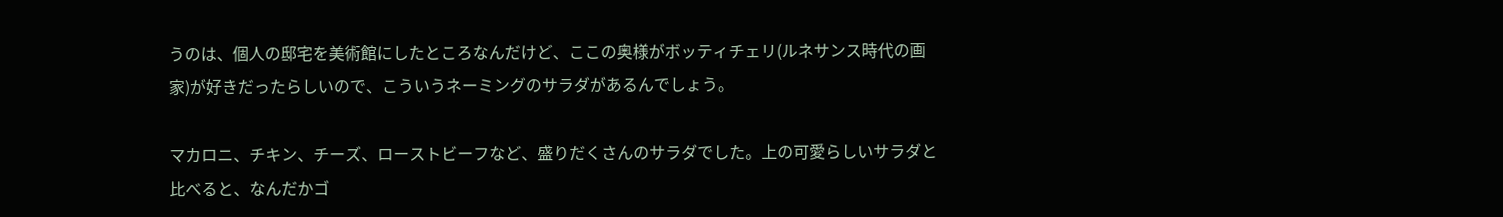うのは、個人の邸宅を美術館にしたところなんだけど、ここの奥様がボッティチェリ(ルネサンス時代の画家)が好きだったらしいので、こういうネーミングのサラダがあるんでしょう。

マカロニ、チキン、チーズ、ローストビーフなど、盛りだくさんのサラダでした。上の可愛らしいサラダと比べると、なんだかゴ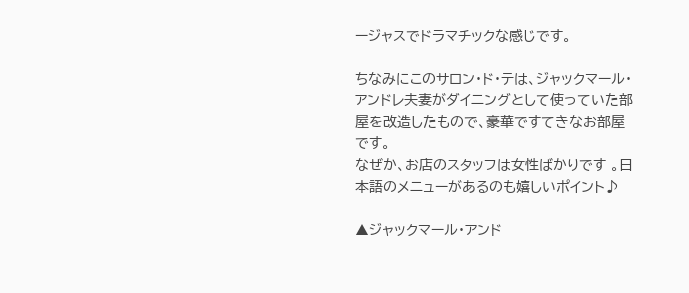ージャスでドラマチックな感じです。

ちなみにこのサロン・ド・テは、ジャックマール・アンドレ夫妻がダイニングとして使っていた部屋を改造したもので、豪華ですてきなお部屋です。
なぜか、お店のスタッフは女性ばかりです 。日本語のメニューがあるのも嬉しいポイント♪

▲ジャックマール・アンド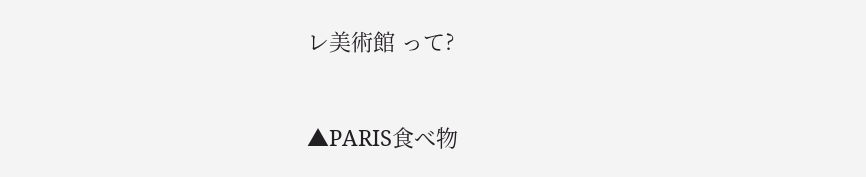レ美術館 って?



▲PARIS食べ物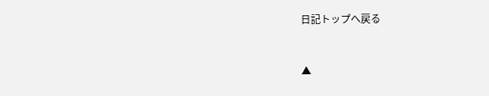日記トップへ戻る


▲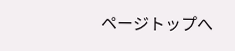ページトップへ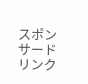スポンサードリンク